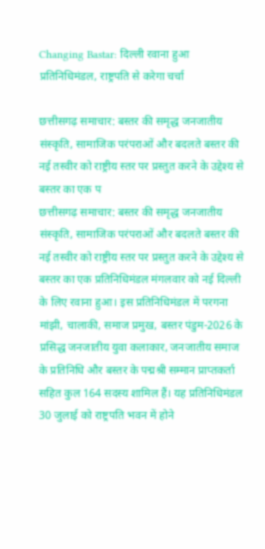Changing Bastar: दिल्ली रवाना हुआ प्रतिनिधिमंडल, राष्ट्रपति से करेगा चर्चा

छत्तीसगढ़ समाचार: बस्तर की समृद्ध जनजातीय संस्कृति, सामाजिक परंपराओं और बदलते बस्तर की नई तस्वीर को राष्ट्रीय स्तर पर प्रस्तुत करने के उद्देश्य से बस्तर का एक प
छत्तीसगढ़ समाचार: बस्तर की समृद्ध जनजातीय संस्कृति, सामाजिक परंपराओं और बदलते बस्तर की नई तस्वीर को राष्ट्रीय स्तर पर प्रस्तुत करने के उद्देश्य से बस्तर का एक प्रतिनिधिमंडल मंगलवार को नई दिल्ली के लिए रवाना हुआ। इस प्रतिनिधिमंडल में परगना मांझी, चालाकी, समाज प्रमुख, बस्तर पंडुम-2026 के प्रसिद्ध जनजातीय युवा कलाकार, जनजातीय समाज के प्रतिनिधि और बस्तर के पद्मश्री सम्मान प्राप्तकर्ता सहित कुल 164 सदस्य शामिल हैं। यह प्रतिनिधिमंडल 30 जुलाई को राष्ट्रपति भवन में होने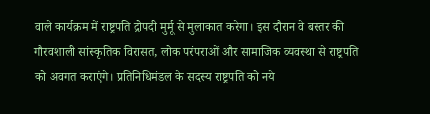वाले कार्यक्रम में राष्ट्रपति द्रोपदी मुर्मू से मुलाकात करेगा। इस दौरान वे बस्तर की गौरवशाली सांस्कृतिक विरासत, लोक परंपराओं और सामाजिक व्यवस्था से राष्ट्रपति को अवगत कराएंगे। प्रतिनिधिमंडल के सदस्य राष्ट्रपति को नये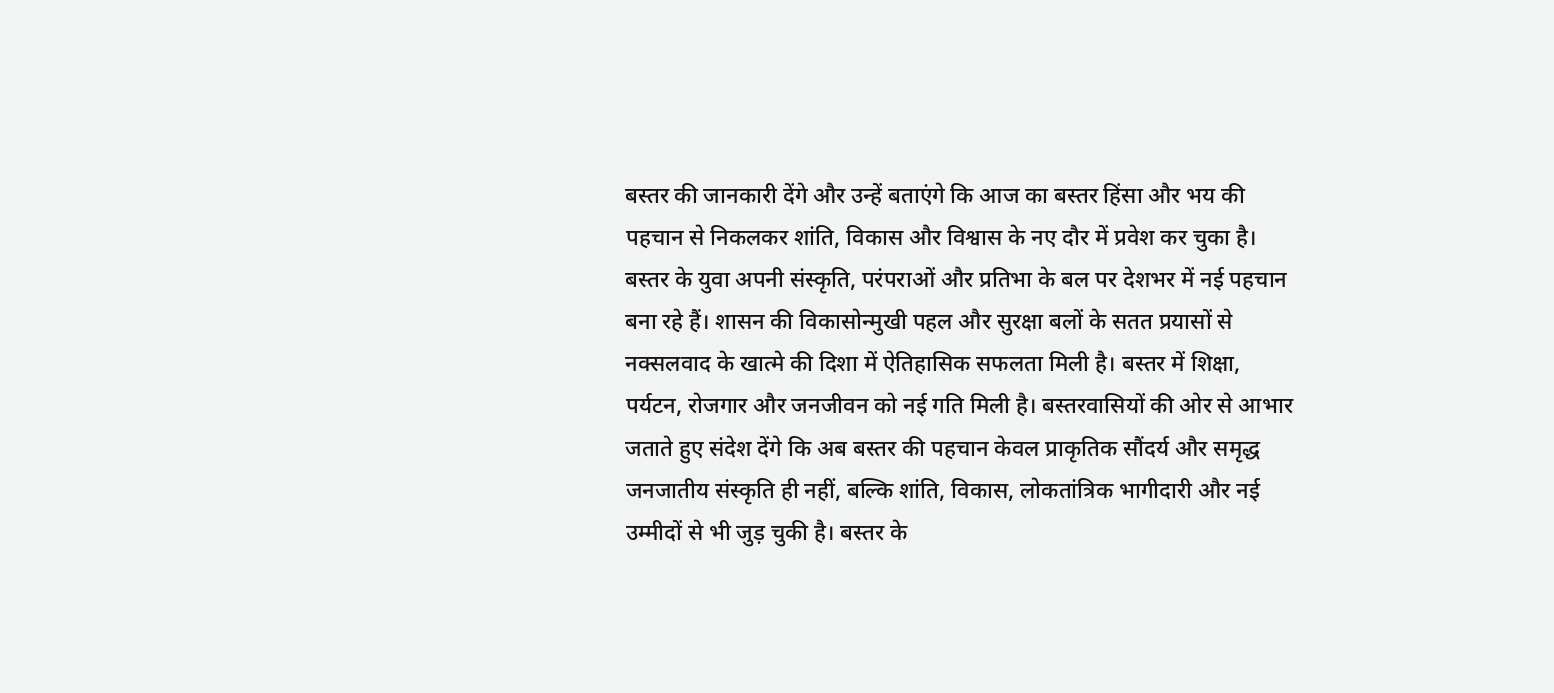बस्तर की जानकारी देंगे और उन्हें बताएंगे कि आज का बस्तर हिंसा और भय की पहचान से निकलकर शांति, विकास और विश्वास के नए दौर में प्रवेश कर चुका है। बस्तर के युवा अपनी संस्कृति, परंपराओं और प्रतिभा के बल पर देशभर में नई पहचान बना रहे हैं। शासन की विकासोन्मुखी पहल और सुरक्षा बलों के सतत प्रयासों से नक्सलवाद के खात्मे की दिशा में ऐतिहासिक सफलता मिली है। बस्तर में शिक्षा, पर्यटन, रोजगार और जनजीवन को नई गति मिली है। बस्तरवासियों की ओर से आभार जताते हुए संदेश देंगे कि अब बस्तर की पहचान केवल प्राकृतिक सौंदर्य और समृद्ध जनजातीय संस्कृति ही नहीं, बल्कि शांति, विकास, लोकतांत्रिक भागीदारी और नई उम्मीदों से भी जुड़ चुकी है। बस्तर के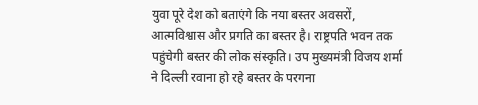युवा पूरे देश को बताएंगे कि नया बस्तर अवसरों, आत्मविश्वास और प्रगति का बस्तर है। राष्ट्रपति भवन तक पहुंचेगी बस्तर की लोक संस्कृति। उप मुख्यमंत्री विजय शर्मा ने दिल्ली रवाना हो रहे बस्तर के परगना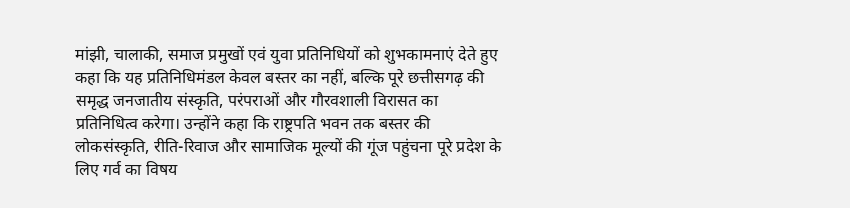मांझी, चालाकी, समाज प्रमुखों एवं युवा प्रतिनिधियों को शुभकामनाएं देते हुए कहा कि यह प्रतिनिधिमंडल केवल बस्तर का नहीं, बल्कि पूरे छत्तीसगढ़ की समृद्ध जनजातीय संस्कृति, परंपराओं और गौरवशाली विरासत का प्रतिनिधित्व करेगा। उन्होंने कहा कि राष्ट्रपति भवन तक बस्तर की लोकसंस्कृति, रीति-रिवाज और सामाजिक मूल्यों की गूंज पहुंचना पूरे प्रदेश के लिए गर्व का विषय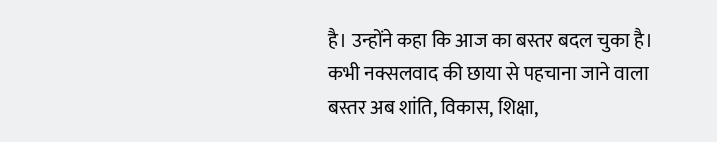है। उन्होंने कहा कि आज का बस्तर बदल चुका है। कभी नक्सलवाद की छाया से पहचाना जाने वाला बस्तर अब शांति, विकास, शिक्षा,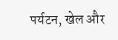पर्यटन, खेल और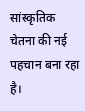सांस्कृतिक चेतना की नई पहचान बना रहा है।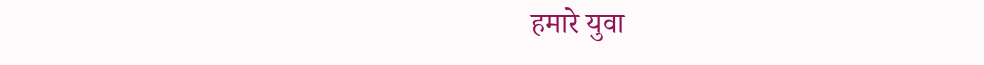हमारे युवा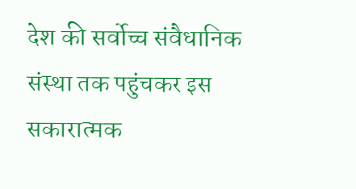देश की सर्वोच्च संवैधानिक संस्था तक पहुंचकर इस सकारात्मक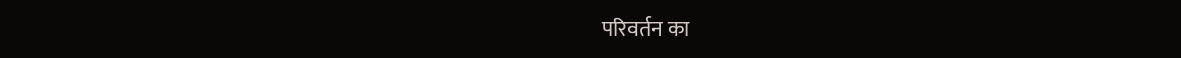परिवर्तन का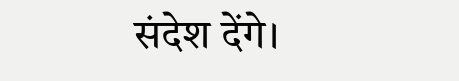संदेश देंगे।